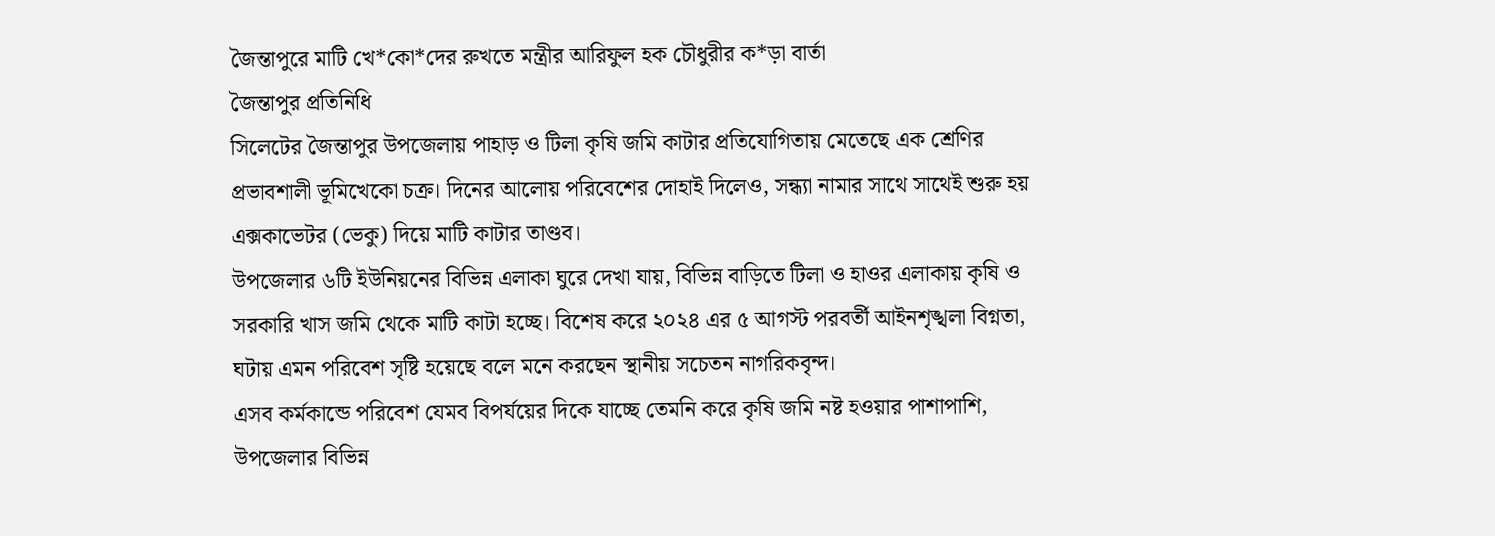জৈন্তাপুরে মাটি খে*কো*দের রুখতে মন্ত্রীর আরিফুল হক চৌধুরীর ক*ড়া বার্তা
জৈন্তাপুর প্রতিনিধি
সিলেটের জৈন্তাপুর উপজেলায় পাহাড় ও টিলা কৃষি জমি কাটার প্রতিযোগিতায় মেতেছে এক শ্রেণির প্রভাবশালী ভূমিখেকো চক্র। দিনের আলোয় পরিবেশের দোহাই দিলেও, সন্ধ্যা নামার সাথে সাথেই শুরু হয় এক্সকাভেটর (ভেকু) দিয়ে মাটি কাটার তাণ্ডব।
উপজেলার ৬টি ইউনিয়নের বিভিন্ন এলাকা ঘুরে দেখা যায়, বিভিন্ন বাড়িতে টিলা ও হাওর এলাকায় কৃষি ও সরকারি খাস জমি থেকে মাটি কাটা হচ্ছে। বিশেষ করে ২০২৪ এর ৫ আগস্ট পরবর্তী আইনশৃঙ্খলা বিগ্নতা, ঘটায় এমন পরিবেশ সৃষ্টি হয়েছে বলে মনে করছেন স্থানীয় সচেতন নাগরিকবৃন্দ।
এসব কর্মকান্ডে পরিবেশ যেমব বিপর্যয়ের দিকে যাচ্ছে তেমনি করে কৃষি জমি নষ্ট হওয়ার পাশাপাশি, উপজেলার বিভিন্ন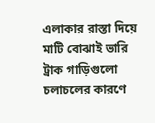এলাকার রাস্তা দিয়ে মাটি বোঝাই ভারি ট্রাক গাড়িগুলো চলাচলের কারণে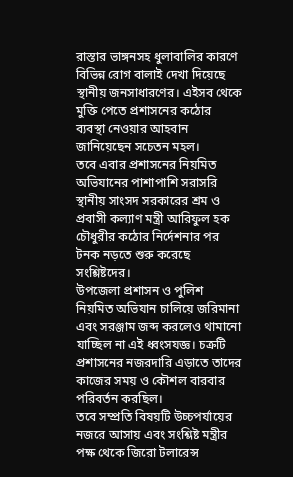রাস্তার ভাঙ্গনসহ ধুলাবালির কারণে বিভিন্ন রোগ বালাই দেখা দিয়েছে স্থানীয় জনসাধারণের। এইসব থেকে মুক্তি পেতে প্রশাসনের কঠোর ব্যবস্থা নেওয়ার আহবান জানিয়েছেন সচেতন মহল।
তবে এবার প্রশাসনের নিয়মিত অভিযানের পাশাপাশি সরাসরি স্থানীয় সাংসদ সরকারের শ্রম ও প্রবাসী কল্যাণ মন্ত্রী আরিফুল হক চৌধুরীর কঠোর নির্দেশনার পর টনক নড়তে শুরু করেছে সংশ্লিষ্টদের।
উপজেলা প্রশাসন ও পুলিশ নিয়মিত অভিযান চালিয়ে জরিমানা এবং সরঞ্জাম জব্দ করলেও থামানো যাচ্ছিল না এই ধ্বংসযজ্ঞ। চক্রটি প্রশাসনের নজরদারি এড়াতে তাদের কাজের সময় ও কৌশল বারবার পরিবর্তন করছিল।
তবে সম্প্রতি বিষয়টি উচ্চপর্যায়ের নজরে আসায় এবং সংশ্লিষ্ট মন্ত্রীর পক্ষ থেকে জিরো টলারেন্স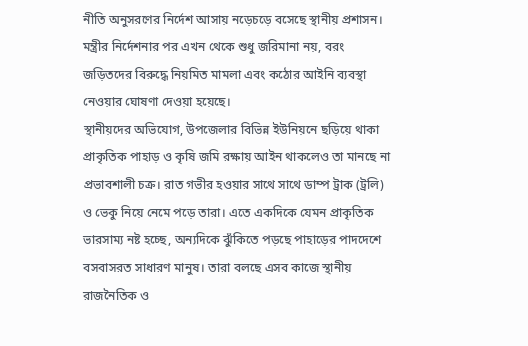নীতি অনুসরণের নির্দেশ আসায় নড়েচড়ে বসেছে স্থানীয় প্রশাসন। মন্ত্রীর নির্দেশনার পর এখন থেকে শুধু জরিমানা নয়, বরং জড়িতদের বিরুদ্ধে নিয়মিত মামলা এবং কঠোর আইনি ব্যবস্থা নেওয়ার ঘোষণা দেওয়া হয়েছে।
স্থানীয়দের অভিযোগ, উপজেলার বিভিন্ন ইউনিয়নে ছড়িয়ে থাকা প্রাকৃতিক পাহাড় ও কৃষি জমি রক্ষায় আইন থাকলেও তা মানছে না প্রভাবশালী চক্র। রাত গভীর হওয়ার সাথে সাথে ডাম্প ট্রাক (ট্রলি) ও ভেকু নিয়ে নেমে পড়ে তারা। এতে একদিকে যেমন প্রাকৃতিক ভারসাম্য নষ্ট হচ্ছে, অন্যদিকে ঝুঁকিতে পড়ছে পাহাড়ের পাদদেশে বসবাসরত সাধারণ মানুষ। তারা বলছে এসব কাজে স্থানীয় রাজনৈতিক ও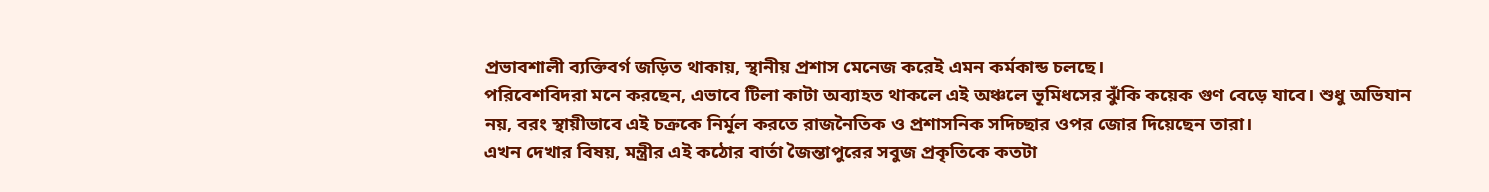প্রভাবশালী ব্যক্তিবর্গ জড়িত থাকায়, স্থানীয় প্রশাস মেনেজ করেই এমন কর্মকান্ড চলছে।
পরিবেশবিদরা মনে করছেন, এভাবে টিলা কাটা অব্যাহত থাকলে এই অঞ্চলে ভূমিধসের ঝুঁকি কয়েক গুণ বেড়ে যাবে। শুধু অভিযান নয়, বরং স্থায়ীভাবে এই চক্রকে নির্মূল করতে রাজনৈতিক ও প্রশাসনিক সদিচ্ছার ওপর জোর দিয়েছেন তারা।
এখন দেখার বিষয়, মন্ত্রীর এই কঠোর বার্তা জৈন্তাপুরের সবুজ প্রকৃতিকে কতটা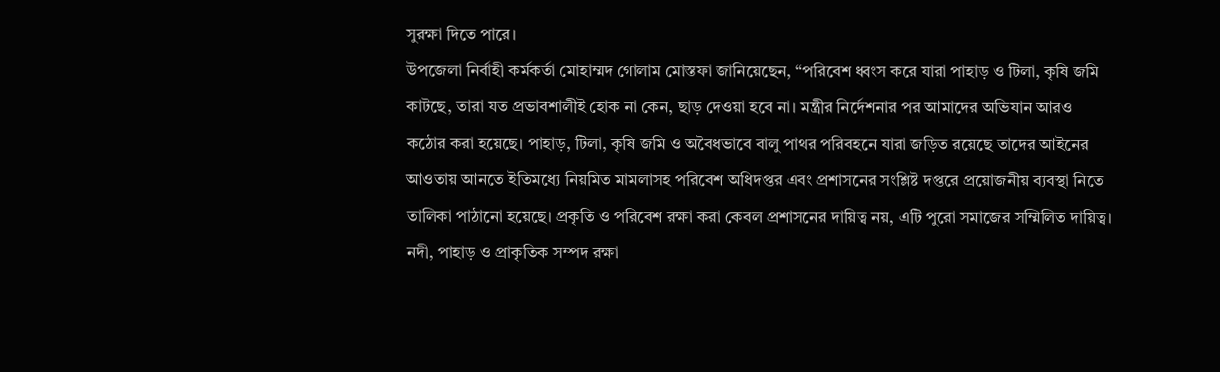সুরক্ষা দিতে পারে।
উপজেলা নির্বাহী কর্মকর্তা মোহাম্মদ গোলাম মোস্তফা জানিয়েছেন, “পরিবেশ ধ্বংস করে যারা পাহাড় ও টিলা, কৃষি জমি কাটছে, তারা যত প্রভাবশালীই হোক না কেন, ছাড় দেওয়া হবে না। মন্ত্রীর নির্দেশনার পর আমাদের অভিযান আরও কঠোর করা হয়েছে। পাহাড়, টিলা, কৃষি জমি ও অবৈধভাবে বালু পাথর পরিবহনে যারা জড়িত রয়েছে তাদের আইনের আওতায় আনতে ইতিমধ্যে নিয়মিত মামলাসহ পরিবেশ অধিদপ্তর এবং প্রশাসনের সংশ্লিষ্ট দপ্তরে প্রয়োজনীয় ব্যবস্থা নিতে তালিকা পাঠানো হয়েছে। প্রকৃতি ও পরিবেশ রক্ষা করা কেবল প্রশাসনের দায়িত্ব নয়, এটি পুরো সমাজের সম্মিলিত দায়িত্ব। নদী, পাহাড় ও প্রাকৃতিক সম্পদ রক্ষা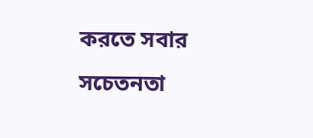করতে সবার সচেতনতা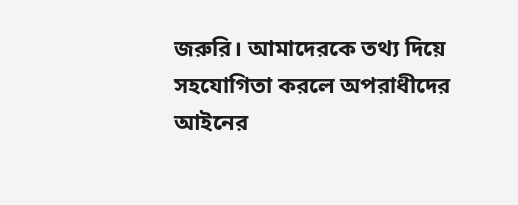জরুরি। আমাদেরকে তথ্য দিয়ে সহযোগিতা করলে অপরাধীদের আইনের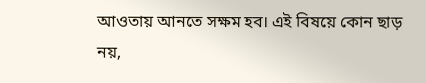আওতায় আনতে সক্ষম হব। এই বিষয়ে কোন ছাড় নয়,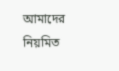আমাদের নিয়মিত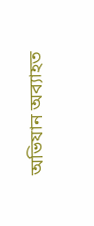অভিযান অব্যাহত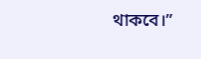থাকবে।”